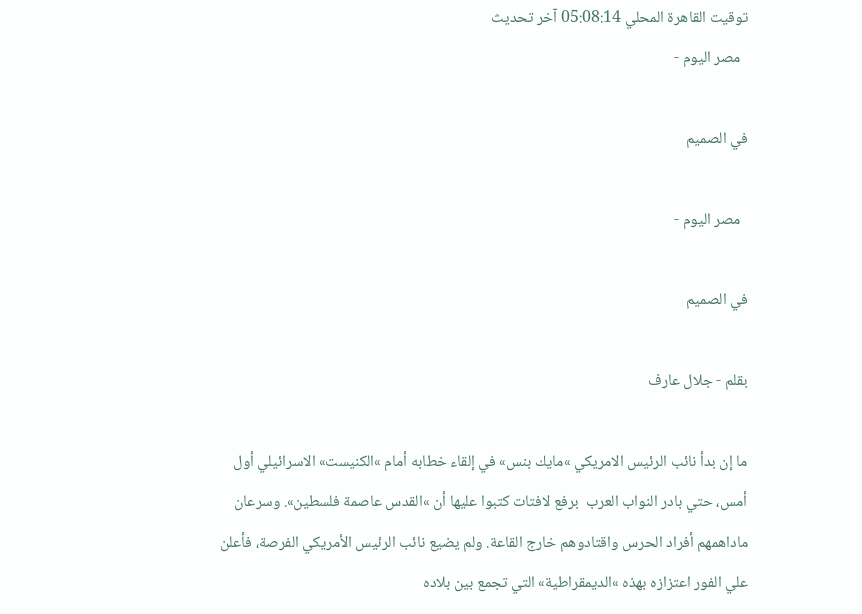توقيت القاهرة المحلي 05:08:14 آخر تحديث
  مصر اليوم -

في الصميم

  مصر اليوم -

في الصميم

بقلم - جلال عارف

ما إن بدأ نائب الرئيس الامريكي »مايك بنس» في إلقاء خطابه أمام »الكنيست» الاسرائيلي أول أمس، حتي بادر النواب العرب  برفع لافتات كتبوا عليها أن »القدس عاصمة فلسطين». وسرعان ماداهمهم أفراد الحرس واقتادوهم خارج القاعة. ولم يضيع نائب الرئيس الأمريكي الفرصة، فأعلن علي الفور اعتزازه بهذه »الديمقراطية» التي تجمع بين بلاده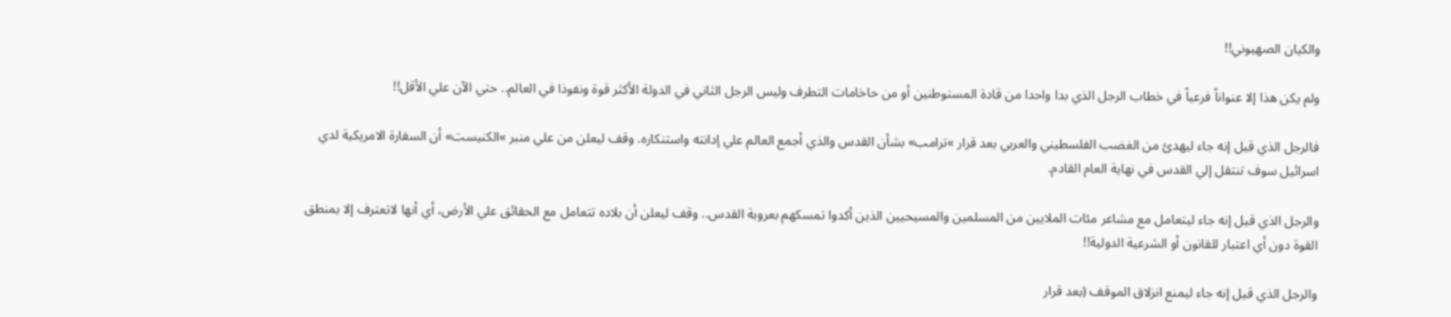والكيان الصهيوني!!

ولم يكن هذا إلا عنواناً فرعياً في خطاب الرجل الذي بدا واحدا من قادة المستوطنين أو من حاخامات التطرف وليس الرجل الثاني في الدولة الأكثر قوة ونفوذا في العالم.. حتي الآن علي الأقل!!

فالرجل الذي قيل إنه جاء ليهدئ من الغضب الفلسطيني والعربي بعد قرار »ترامب» بشأن القدس والذي أجمع العالم علي إدانته واستنكاره. وقف ليعلن من علي منبر »الكنيست» أن السفارة الامريكية لدي اسرائيل سوف تنتقل إلي القدس في نهاية العام القادم.

والرجل الذي قيل إنه جاء ليتعامل مع مشاعر مئات الملايين من المسلمين والمسيحيين الذين أكدوا تمسكهم بعروبة القدس.. وقف ليعلن أن بلاده تتعامل مع الحقائق علي الأرض، أي أنها لاتعترف إلا بمنطق القوة دون أي اعتبار للقانون أو الشرعية الدولية!!

والرجل الذي قيل إنه جاء ليمنع انزلاق الموقف (بعد قرار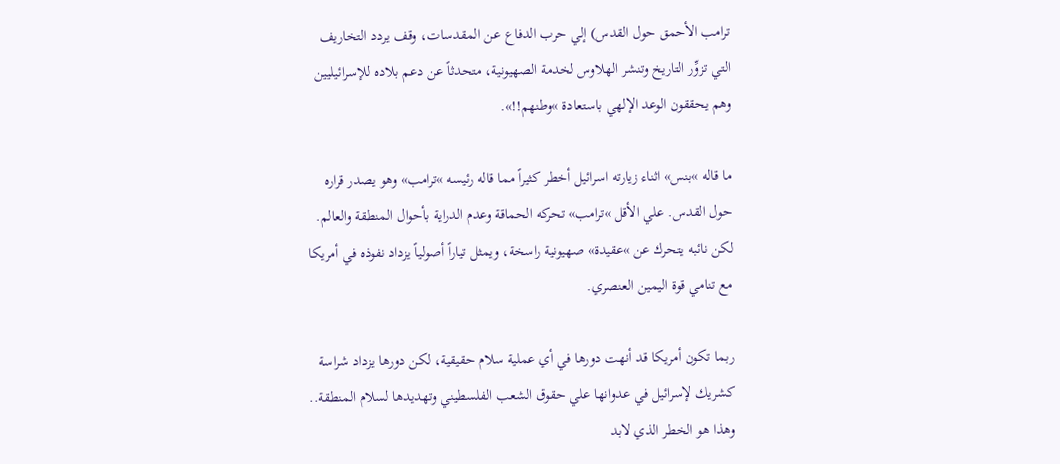ترامب الأحمق حول القدس) إلي حرب الدفاع عن المقدسات، وقف يردد التخاريف التي تزوِّر التاريخ وتنشر الهلاوس لخدمة الصهيونية، متحدثاً عن دعم بلاده للإسرائيليين وهم يحققون الوعد الإلهي باستعادة »وطنهم!!».

ما قاله »بنس» اثناء زيارته اسرائيل أخطر كثيراً مما قاله رئيسه »ترامب» وهو يصدر قراره حول القدس. علي الأقل »ترامب» تحركه الحماقة وعدم الدراية بأحوال المنطقة والعالم. لكن نائبه يتحرك عن »عقيدة» صهيونية راسخة، ويمثل تياراً أصولياً يزداد نفوذه في أمريكا مع تنامي قوة اليمين العنصري.

ربما تكون أمريكا قد أنهت دورها في أي عملية سلام حقيقية، لكن دورها يزداد شراسة كشريك لإسرائيل في عدوانها علي حقوق الشعب الفلسطيني وتهديدها لسلام المنطقة.. وهذا هو الخطر الذي لابد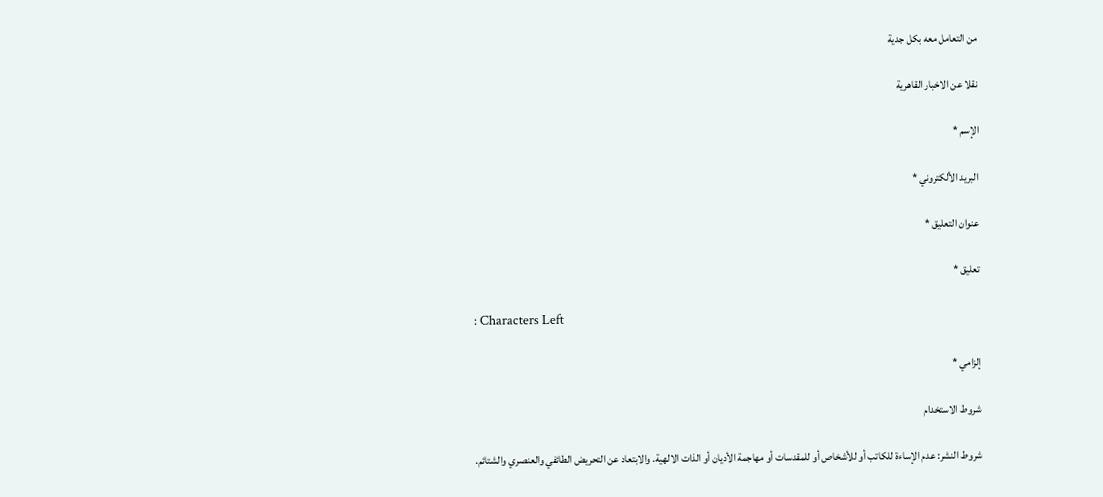من التعامل معه بكل جدية

نقلا عن الاخبار القاهرية

الإسم *

البريد الألكتروني *

عنوان التعليق *

تعليق *

: Characters Left

إلزامي *

شروط الاستخدام

شروط النشر: عدم الإساءة للكاتب أو للأشخاص أو للمقدسات أو مهاجمة الأديان أو الذات الالهية. والابتعاد عن التحريض الطائفي والعنصري والشتائم.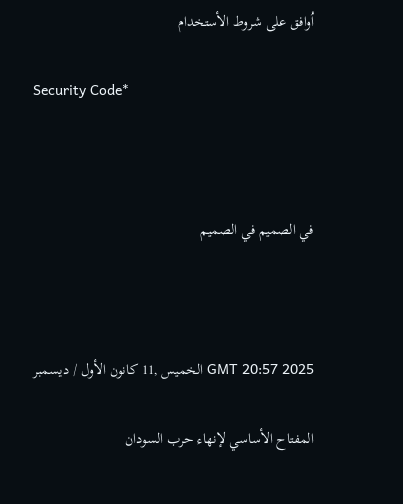اُوافق على شروط الأستخدام

Security Code*



في الصميم في الصميم



GMT 20:57 2025 الخميس ,11 كانون الأول / ديسمبر

المفتاح الأساسي لإنهاء حرب السودان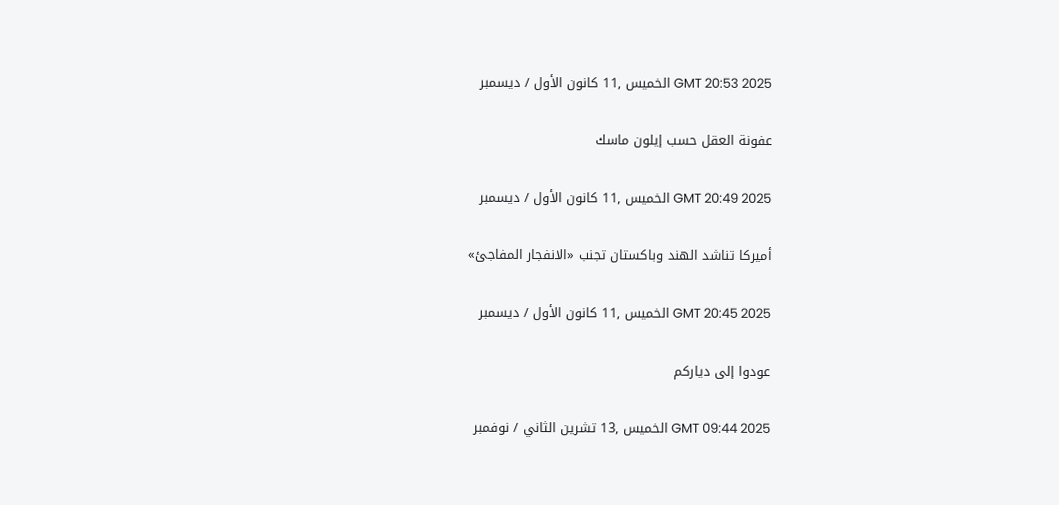GMT 20:53 2025 الخميس ,11 كانون الأول / ديسمبر

عفونة العقل حسب إيلون ماسك

GMT 20:49 2025 الخميس ,11 كانون الأول / ديسمبر

أميركا تناشد الهند وباكستان تجنب «الانفجار المفاجئ»

GMT 20:45 2025 الخميس ,11 كانون الأول / ديسمبر

عودوا إلى دياركم

GMT 09:44 2025 الخميس ,13 تشرين الثاني / نوفمبر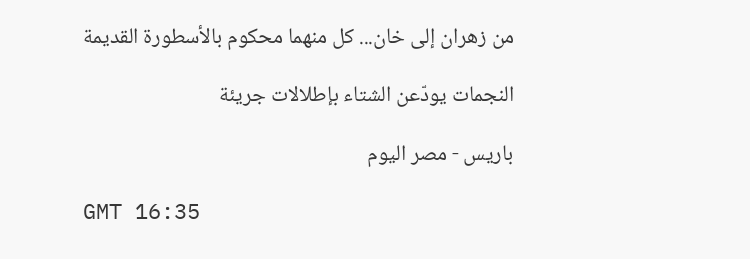من زهران إلى خان... كل منهما محكوم بالأسطورة القديمة

النجمات يودّعن الشتاء بإطلالات جريئة

باريس - مصر اليوم

GMT 16:35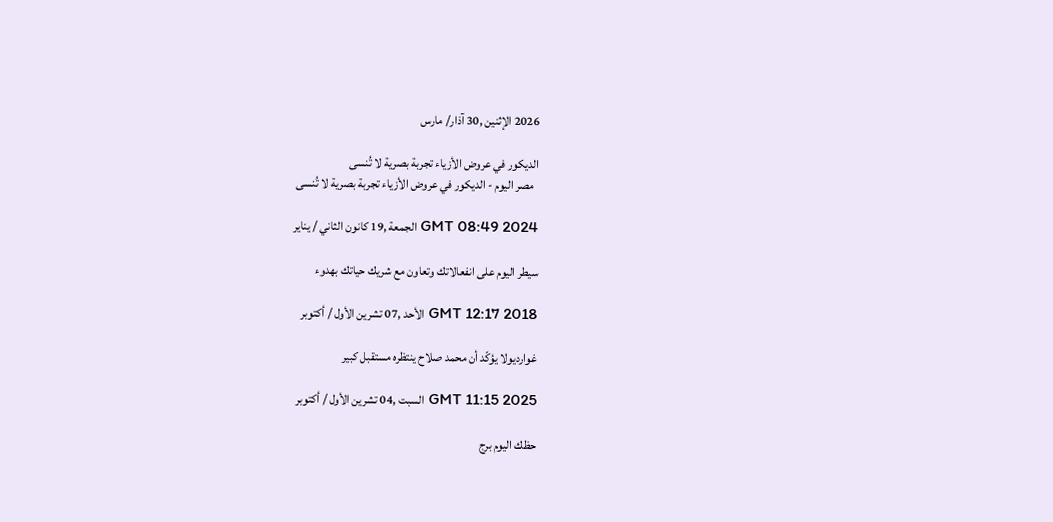2026 الإثنين ,30 آذار/ مارس

الديكور في عروض الأزياء تجربة بصرية لا تُنسى
  مصر اليوم - الديكور في عروض الأزياء تجربة بصرية لا تُنسى

GMT 08:49 2024 الجمعة ,19 كانون الثاني / يناير

سيطر اليوم على انفعالاتك وتعاون مع شريك حياتك بهدوء

GMT 12:17 2018 الأحد ,07 تشرين الأول / أكتوبر

غوارديولا يؤكّد أن محمد صلاح ينتظره مستقبل كبير

GMT 11:15 2025 السبت ,04 تشرين الأول / أكتوبر

حظك اليوم برج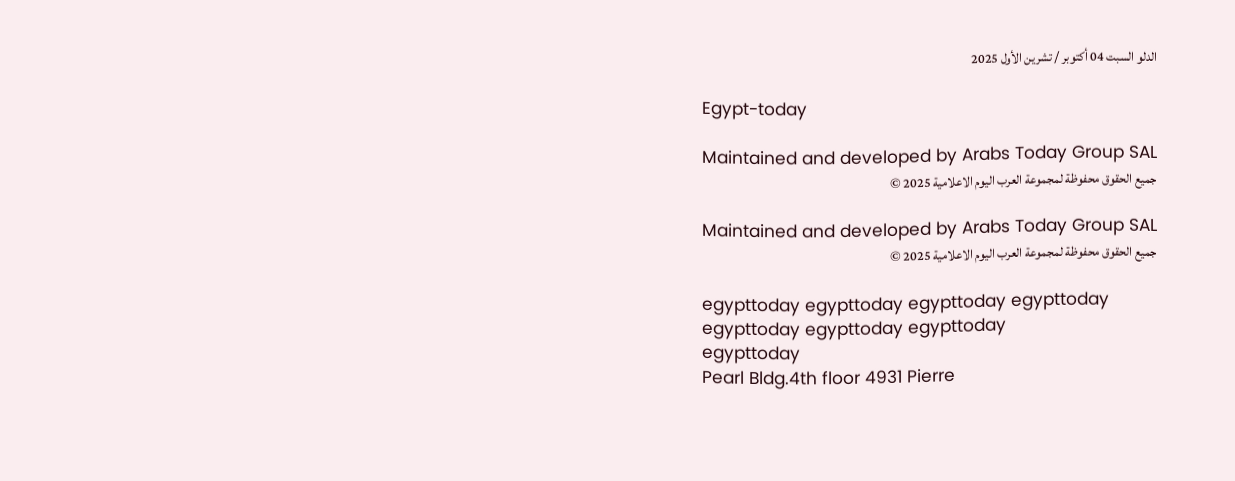الدلو السبت 04 أكتوبر / تشرين الأول 2025

Egypt-today

Maintained and developed by Arabs Today Group SAL
جميع الحقوق محفوظة لمجموعة العرب اليوم الاعلامية 2025 ©

Maintained and developed by Arabs Today Group SAL
جميع الحقوق محفوظة لمجموعة العرب اليوم الاعلامية 2025 ©

egypttoday egypttoday egypttoday egypttoday
egypttoday egypttoday egypttoday
egypttoday
Pearl Bldg.4th floor 4931 Pierre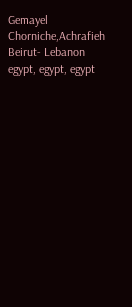Gemayel Chorniche,Achrafieh Beirut- Lebanon
egypt, egypt, egypt